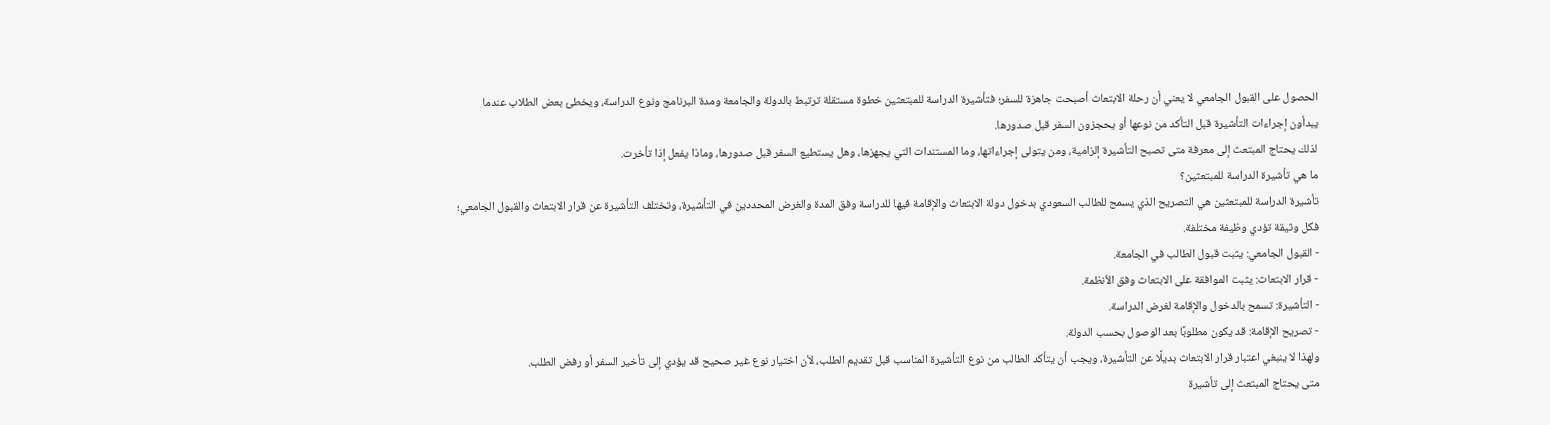الحصول على القبول الجامعي لا يعني أن رحلة الابتعاث أصبحت جاهزة للسفر؛ فتأشيرة الدراسة للمبتعثين خطوة مستقلة ترتبط بالدولة والجامعة ومدة البرنامج ونوع الدراسة، ويخطئ بعض الطلاب عندما يبدأون إجراءات التأشيرة قبل التأكد من نوعها أو يحجزون السفر قبل صدورها.
لذلك يحتاج المبتعث إلى معرفة متى تصبح التأشيرة إلزامية، ومن يتولى إجراءاتها، وما المستندات التي يجهزها، وهل يستطيع السفر قبل صدورها، وماذا يفعل إذا تأخرت.
ما هي تأشيرة الدراسة للمبتعثين؟
تأشيرة الدراسة للمبتعثين هي التصريح الذي يسمح للطالب السعودي بدخول دولة الابتعاث والإقامة فيها للدراسة وفق المدة والغرض المحددين في التأشيرة، وتختلف التأشيرة عن قرار الابتعاث والقبول الجامعي؛ فكل وثيقة تؤدي وظيفة مختلفة.
- القبول الجامعي: يثبت قبول الطالب في الجامعة.
- قرار الابتعاث: يثبت الموافقة على الابتعاث وفق الأنظمة.
- التأشيرة: تسمح بالدخول والإقامة لغرض الدراسة.
- تصريح الإقامة: قد يكون مطلوبًا بعد الوصول بحسب الدولة.
ولهذا لا ينبغي اعتبار قرار الابتعاث بديلًا عن التأشيرة، ويجب أن يتأكد الطالب من نوع التأشيرة المناسب قبل تقديم الطلب، لأن اختيار نوع غير صحيح قد يؤدي إلى تأخير السفر أو رفض الطلب.
متى يحتاج المبتعث إلى تأشيرة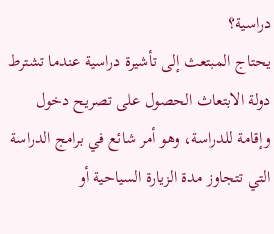دراسية؟
يحتاج المبتعث إلى تأشيرة دراسية عندما تشترط دولة الابتعاث الحصول على تصريح دخول وإقامة للدراسة، وهو أمر شائع في برامج الدراسة التي تتجاوز مدة الزيارة السياحية أو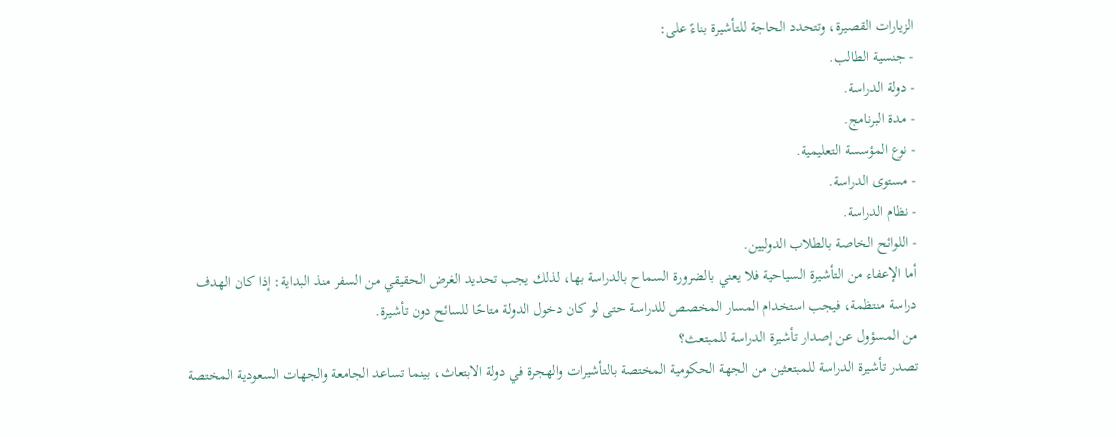الزيارات القصيرة، وتتحدد الحاجة للتأشيرة بناءً على:
- جنسية الطالب.
- دولة الدراسة.
- مدة البرنامج.
- نوع المؤسسة التعليمية.
- مستوى الدراسة.
- نظام الدراسة.
- اللوائح الخاصة بالطلاب الدوليين.
أما الإعفاء من التأشيرة السياحية فلا يعني بالضرورة السماح بالدراسة بها، لذلك يجب تحديد الغرض الحقيقي من السفر منذ البداية: إذا كان الهدف دراسة منتظمة، فيجب استخدام المسار المخصص للدراسة حتى لو كان دخول الدولة متاحًا للسائح دون تأشيرة.
من المسؤول عن إصدار تأشيرة الدراسة للمبتعث؟
تصدر تأشيرة الدراسة للمبتعثين من الجهة الحكومية المختصة بالتأشيرات والهجرة في دولة الابتعاث، بينما تساعد الجامعة والجهات السعودية المختصة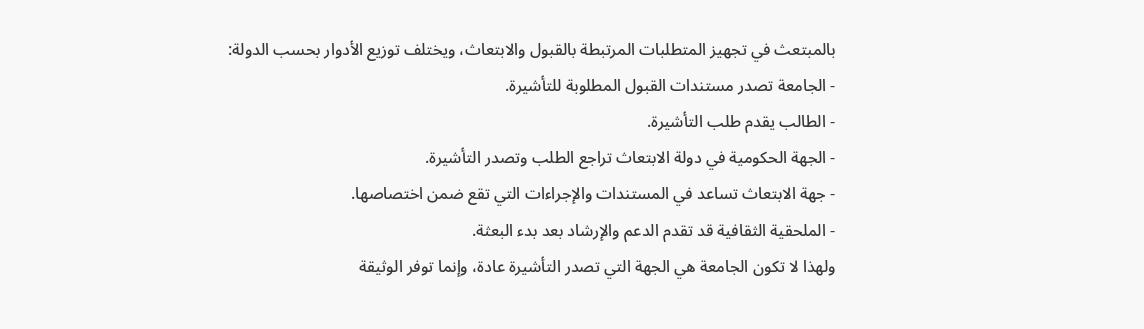بالمبتعث في تجهيز المتطلبات المرتبطة بالقبول والابتعاث، ويختلف توزيع الأدوار بحسب الدولة:
- الجامعة تصدر مستندات القبول المطلوبة للتأشيرة.
- الطالب يقدم طلب التأشيرة.
- الجهة الحكومية في دولة الابتعاث تراجع الطلب وتصدر التأشيرة.
- جهة الابتعاث تساعد في المستندات والإجراءات التي تقع ضمن اختصاصها.
- الملحقية الثقافية قد تقدم الدعم والإرشاد بعد بدء البعثة.
ولهذا لا تكون الجامعة هي الجهة التي تصدر التأشيرة عادة، وإنما توفر الوثيقة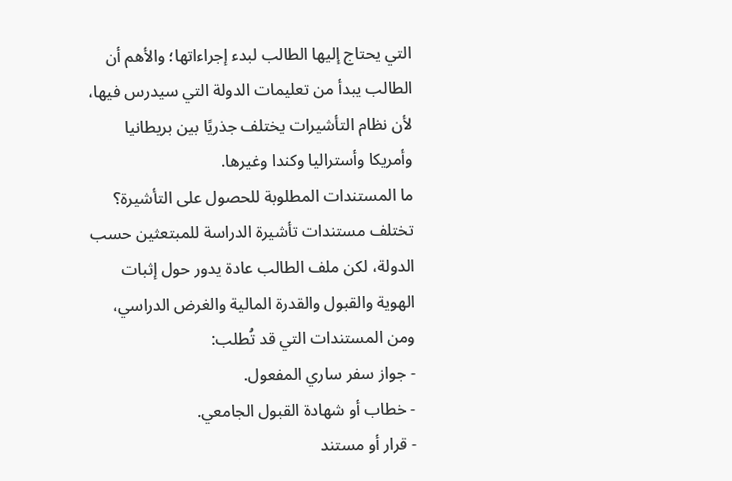التي يحتاج إليها الطالب لبدء إجراءاتها؛ والأهم أن الطالب يبدأ من تعليمات الدولة التي سيدرس فيها، لأن نظام التأشيرات يختلف جذريًا بين بريطانيا وأمريكا وأستراليا وكندا وغيرها.
ما المستندات المطلوبة للحصول على التأشيرة؟
تختلف مستندات تأشيرة الدراسة للمبتعثين حسب الدولة، لكن ملف الطالب عادة يدور حول إثبات الهوية والقبول والقدرة المالية والغرض الدراسي، ومن المستندات التي قد تُطلب:
- جواز سفر ساري المفعول.
- خطاب أو شهادة القبول الجامعي.
- قرار أو مستند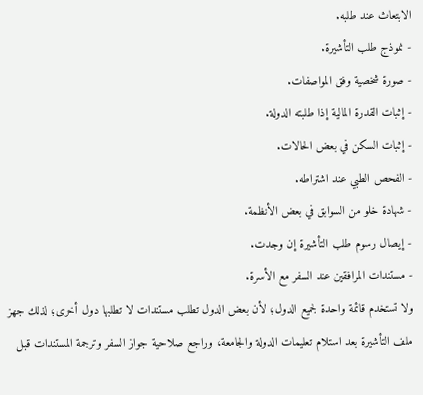الابتعاث عند طلبه.
- نموذج طلب التأشيرة.
- صورة شخصية وفق المواصفات.
- إثبات القدرة المالية إذا طلبته الدولة.
- إثبات السكن في بعض الحالات.
- الفحص الطبي عند اشتراطه.
- شهادة خلو من السوابق في بعض الأنظمة.
- إيصال رسوم طلب التأشيرة إن وجدت.
- مستندات المرافقين عند السفر مع الأسرة.
ولا تستخدم قائمة واحدة لجميع الدول؛ لأن بعض الدول تطلب مستندات لا تطلبها دول أخرى؛ لذلك جهز ملف التأشيرة بعد استلام تعليمات الدولة والجامعة، وراجع صلاحية جواز السفر وترجمة المستندات قبل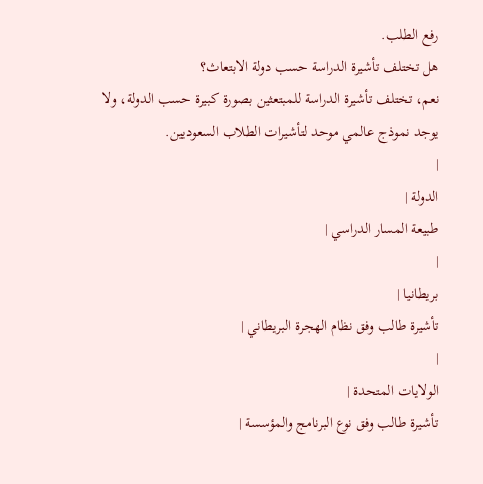رفع الطلب.
هل تختلف تأشيرة الدراسة حسب دولة الابتعاث؟
نعم، تختلف تأشيرة الدراسة للمبتعثين بصورة كبيرة حسب الدولة، ولا يوجد نموذج عالمي موحد لتأشيرات الطلاب السعوديين.
|
الدولة |
طبيعة المسار الدراسي |
|
بريطانيا |
تأشيرة طالب وفق نظام الهجرة البريطاني |
|
الولايات المتحدة |
تأشيرة طالب وفق نوع البرنامج والمؤسسة |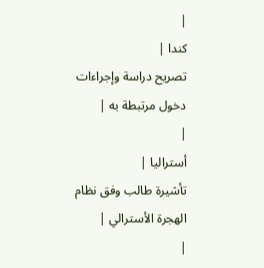|
كندا |
تصريح دراسة وإجراءات دخول مرتبطة به |
|
أستراليا |
تأشيرة طالب وفق نظام الهجرة الأسترالي |
|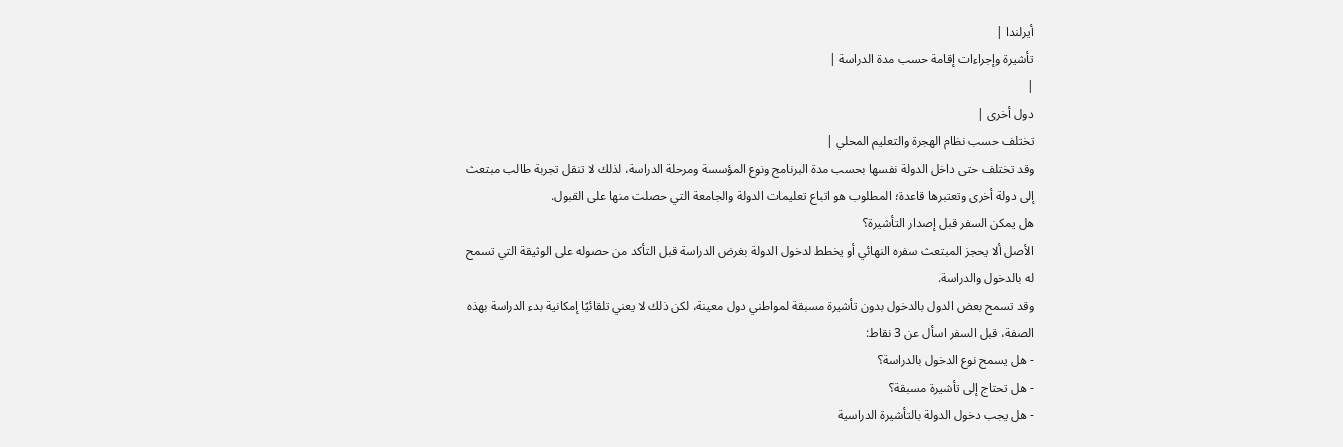أيرلندا |
تأشيرة وإجراءات إقامة حسب مدة الدراسة |
|
دول أخرى |
تختلف حسب نظام الهجرة والتعليم المحلي |
وقد تختلف حتى داخل الدولة نفسها بحسب مدة البرنامج ونوع المؤسسة ومرحلة الدراسة، لذلك لا تنقل تجربة طالب مبتعث إلى دولة أخرى وتعتبرها قاعدة؛ المطلوب هو اتباع تعليمات الدولة والجامعة التي حصلت منها على القبول.
هل يمكن السفر قبل إصدار التأشيرة؟
الأصل ألا يحجز المبتعث سفره النهائي أو يخطط لدخول الدولة بغرض الدراسة قبل التأكد من حصوله على الوثيقة التي تسمح له بالدخول والدراسة.
وقد تسمح بعض الدول بالدخول بدون تأشيرة مسبقة لمواطني دول معينة، لكن ذلك لا يعني تلقائيًا إمكانية بدء الدراسة بهذه الصفة، قبل السفر اسأل عن 3 نقاط:
- هل يسمح نوع الدخول بالدراسة؟
- هل تحتاج إلى تأشيرة مسبقة؟
- هل يجب دخول الدولة بالتأشيرة الدراسية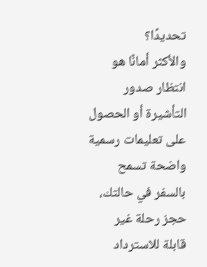تحديدًا؟
والأكثر أمانًا هو انتظار صدور التأشيرة أو الحصول على تعليمات رسمية واضحة تسمح بالسفر في حالتك، حجز رحلة غير قابلة للاسترداد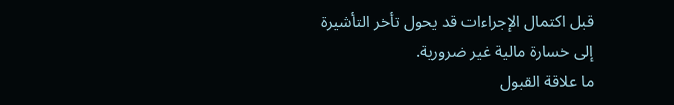قبل اكتمال الإجراءات قد يحول تأخر التأشيرة إلى خسارة مالية غير ضرورية.
ما علاقة القبول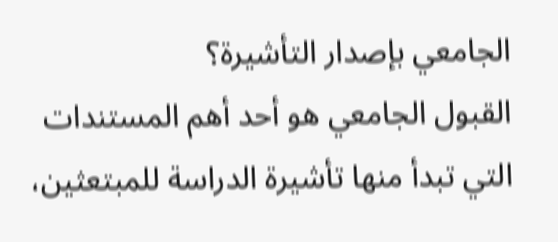الجامعي بإصدار التأشيرة؟
القبول الجامعي هو أحد أهم المستندات التي تبدأ منها تأشيرة الدراسة للمبتعثين،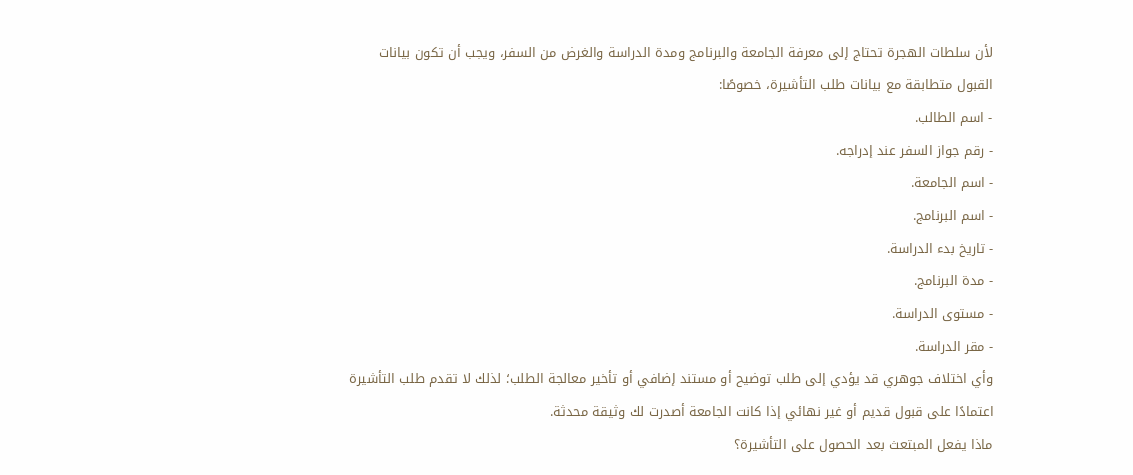لأن سلطات الهجرة تحتاج إلى معرفة الجامعة والبرنامج ومدة الدراسة والغرض من السفر، ويجب أن تكون بيانات القبول متطابقة مع بيانات طلب التأشيرة، خصوصًا:
- اسم الطالب.
- رقم جواز السفر عند إدراجه.
- اسم الجامعة.
- اسم البرنامج.
- تاريخ بدء الدراسة.
- مدة البرنامج.
- مستوى الدراسة.
- مقر الدراسة.
وأي اختلاف جوهري قد يؤدي إلى طلب توضيح أو مستند إضافي أو تأخير معالجة الطلب؛ لذلك لا تقدم طلب التأشيرة اعتمادًا على قبول قديم أو غير نهائي إذا كانت الجامعة أصدرت لك وثيقة محدثة.
ماذا يفعل المبتعث بعد الحصول على التأشيرة؟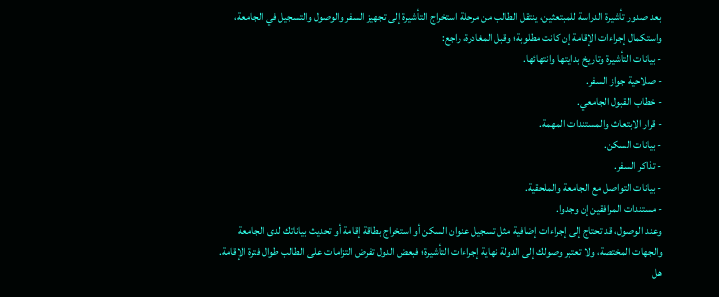بعد صدور تأشيرة الدراسة للمبتعثين، ينتقل الطالب من مرحلة استخراج التأشيرة إلى تجهيز السفر والوصول والتسجيل في الجامعة، واستكمال إجراءات الإقامة إن كانت مطلوبة؛ وقبل المغادرة، راجع:
- بيانات التأشيرة وتاريخ بدايتها وانتهائها.
- صلاحية جواز السفر.
- خطاب القبول الجامعي.
- قرار الابتعاث والمستندات المهمة.
- بيانات السكن.
- تذاكر السفر.
- بيانات التواصل مع الجامعة والملحقية.
- مستندات المرافقين إن وجدوا.
وعند الوصول، قد تحتاج إلى إجراءات إضافية مثل تسجيل عنوان السكن أو استخراج بطاقة إقامة أو تحديث بياناتك لدى الجامعة والجهات المختصة، ولا تعتبر وصولك إلى الدولة نهاية إجراءات التأشيرة؛ فبعض الدول تفرض التزامات على الطالب طوال فترة الإقامة.
هل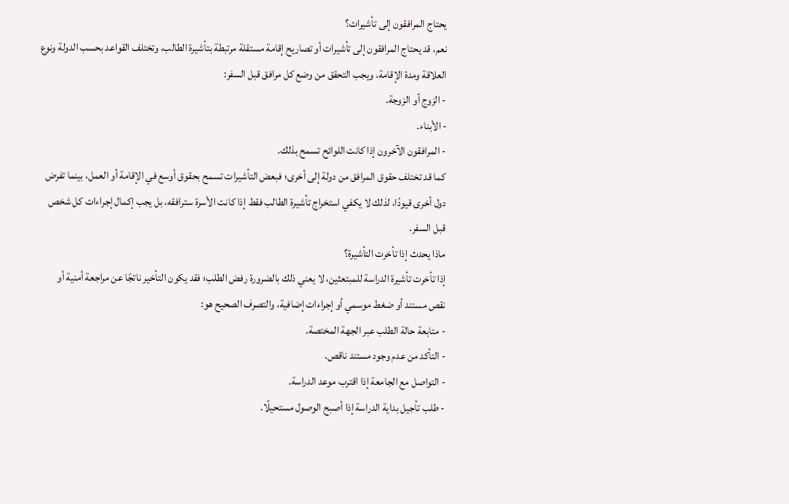يحتاج المرافقون إلى تأشيرات؟
نعم، قد يحتاج المرافقون إلى تأشيرات أو تصاريح إقامة مستقلة مرتبطة بتأشيرة الطالب، وتختلف القواعد بحسب الدولة ونوع العلاقة ومدة الإقامة، ويجب التحقق من وضع كل مرافق قبل السفر:
- الزوج أو الزوجة.
- الأبناء.
- المرافقون الآخرون إذا كانت اللوائح تسمح بذلك.
كما قد تختلف حقوق المرافق من دولة إلى أخرى؛ فبعض التأشيرات تسمح بحقوق أوسع في الإقامة أو العمل، بينما تفرض دول أخرى قيودًا، لذلك لا يكفي استخراج تأشيرة الطالب فقط إذا كانت الأسرة سترافقه، بل يجب إكمال إجراءات كل شخص قبل السفر.
ماذا يحدث إذا تأخرت التأشيرة؟
إذا تأخرت تأشيرة الدراسة للمبتعثين، لا يعني ذلك بالضرورة رفض الطلب؛ فقد يكون التأخير ناتجًا عن مراجعة أمنية أو نقص مستند أو ضغط موسمي أو إجراءات إضافية، والتصرف الصحيح هو:
- متابعة حالة الطلب عبر الجهة المختصة.
- التأكد من عدم وجود مستند ناقص.
- التواصل مع الجامعة إذا اقترب موعد الدراسة.
- طلب تأجيل بداية الدراسة إذا أصبح الوصول مستحيلًا.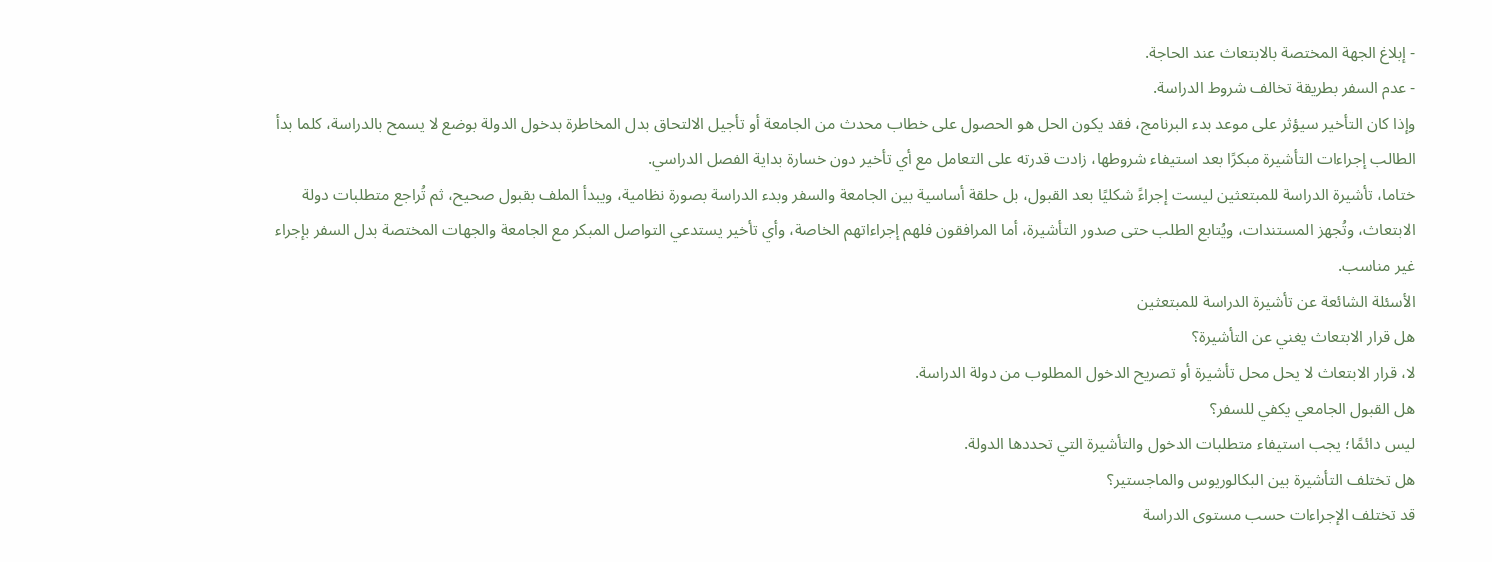- إبلاغ الجهة المختصة بالابتعاث عند الحاجة.
- عدم السفر بطريقة تخالف شروط الدراسة.
وإذا كان التأخير سيؤثر على موعد بدء البرنامج، فقد يكون الحل هو الحصول على خطاب محدث من الجامعة أو تأجيل الالتحاق بدل المخاطرة بدخول الدولة بوضع لا يسمح بالدراسة، كلما بدأ الطالب إجراءات التأشيرة مبكرًا بعد استيفاء شروطها، زادت قدرته على التعامل مع أي تأخير دون خسارة بداية الفصل الدراسي.
ختاما، تأشيرة الدراسة للمبتعثين ليست إجراءً شكليًا بعد القبول، بل حلقة أساسية بين الجامعة والسفر وبدء الدراسة بصورة نظامية، ويبدأ الملف بقبول صحيح، ثم تُراجع متطلبات دولة الابتعاث، وتُجهز المستندات، ويُتابع الطلب حتى صدور التأشيرة، أما المرافقون فلهم إجراءاتهم الخاصة، وأي تأخير يستدعي التواصل المبكر مع الجامعة والجهات المختصة بدل السفر بإجراء غير مناسب.
الأسئلة الشائعة عن تأشيرة الدراسة للمبتعثين
هل قرار الابتعاث يغني عن التأشيرة؟
لا، قرار الابتعاث لا يحل محل تأشيرة أو تصريح الدخول المطلوب من دولة الدراسة.
هل القبول الجامعي يكفي للسفر؟
ليس دائمًا؛ يجب استيفاء متطلبات الدخول والتأشيرة التي تحددها الدولة.
هل تختلف التأشيرة بين البكالوريوس والماجستير؟
قد تختلف الإجراءات حسب مستوى الدراسة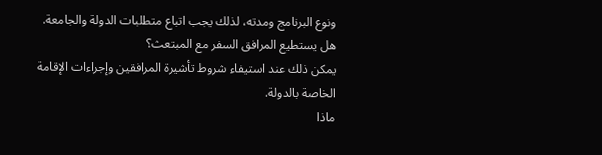ونوع البرنامج ومدته، لذلك يجب اتباع متطلبات الدولة والجامعة.
هل يستطيع المرافق السفر مع المبتعث؟
يمكن ذلك عند استيفاء شروط تأشيرة المرافقين وإجراءات الإقامة الخاصة بالدولة.
ماذا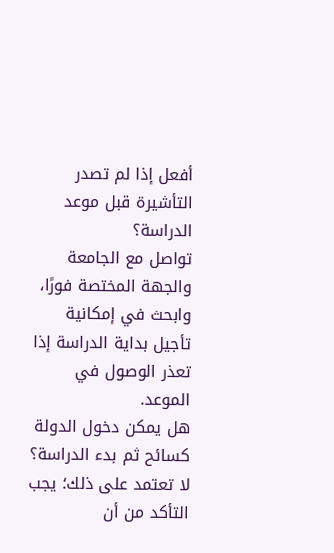أفعل إذا لم تصدر التأشيرة قبل موعد الدراسة؟
تواصل مع الجامعة والجهة المختصة فورًا، وابحث في إمكانية تأجيل بداية الدراسة إذا تعذر الوصول في الموعد.
هل يمكن دخول الدولة كسائح ثم بدء الدراسة؟
لا تعتمد على ذلك؛ يجب التأكد من أن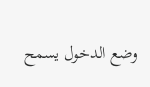وضع الدخول يسمح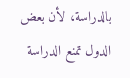بالدراسة، لأن بعض الدول تمنع الدراسة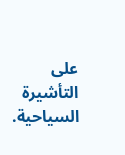على التأشيرة السياحية.